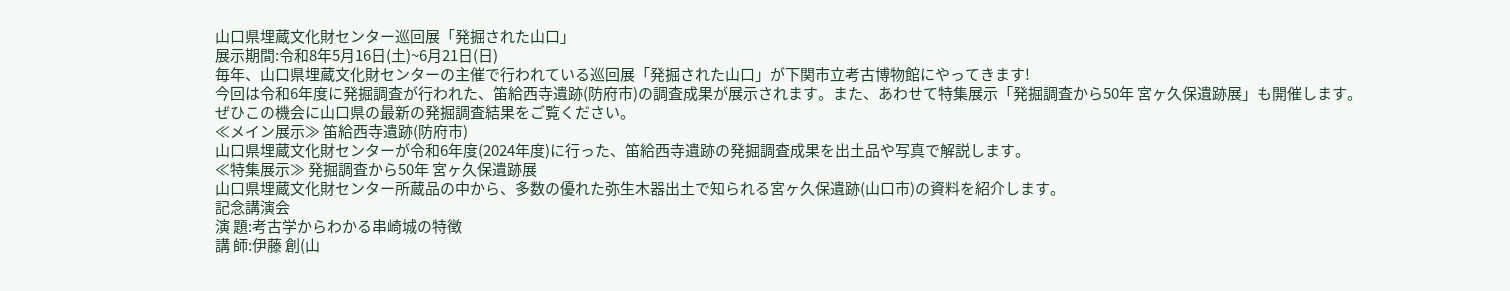山口県埋蔵文化財センター巡回展「発掘された山口」
展示期間:令和8年5月16日(土)~6月21日(日)
毎年、山口県埋蔵文化財センターの主催で行われている巡回展「発掘された山口」が下関市立考古博物館にやってきます!
今回は令和6年度に発掘調査が行われた、笛給西寺遺跡(防府市)の調査成果が展示されます。また、あわせて特集展示「発掘調査から50年 宮ヶ久保遺跡展」も開催します。
ぜひこの機会に山口県の最新の発掘調査結果をご覧ください。
≪メイン展示≫ 笛給西寺遺跡(防府市)
山口県埋蔵文化財センターが令和6年度(2024年度)に行った、笛給西寺遺跡の発掘調査成果を出土品や写真で解説します。
≪特集展示≫ 発掘調査から50年 宮ヶ久保遺跡展
山口県埋蔵文化財センター所蔵品の中から、多数の優れた弥生木器出土で知られる宮ヶ久保遺跡(山口市)の資料を紹介します。
記念講演会
演 題:考古学からわかる串崎城の特徴
講 師:伊藤 創(山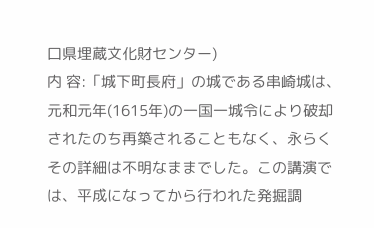口県埋蔵文化財センター)
内 容:「城下町長府」の城である串崎城は、元和元年(1615年)の一国一城令により破却されたのち再築されることもなく、永らくその詳細は不明なままでした。この講演では、平成になってから行われた発掘調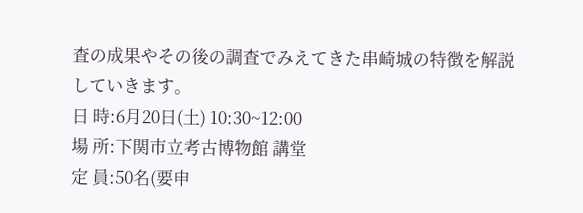査の成果やその後の調査でみえてきた串崎城の特徴を解説していきます。
日 時:6月20日(土) 10:30~12:00
場 所:下関市立考古博物館 講堂
定 員:50名(要申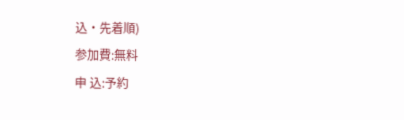込・先着順)
参加費:無料
申 込:予約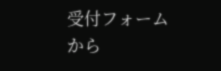受付フォームから